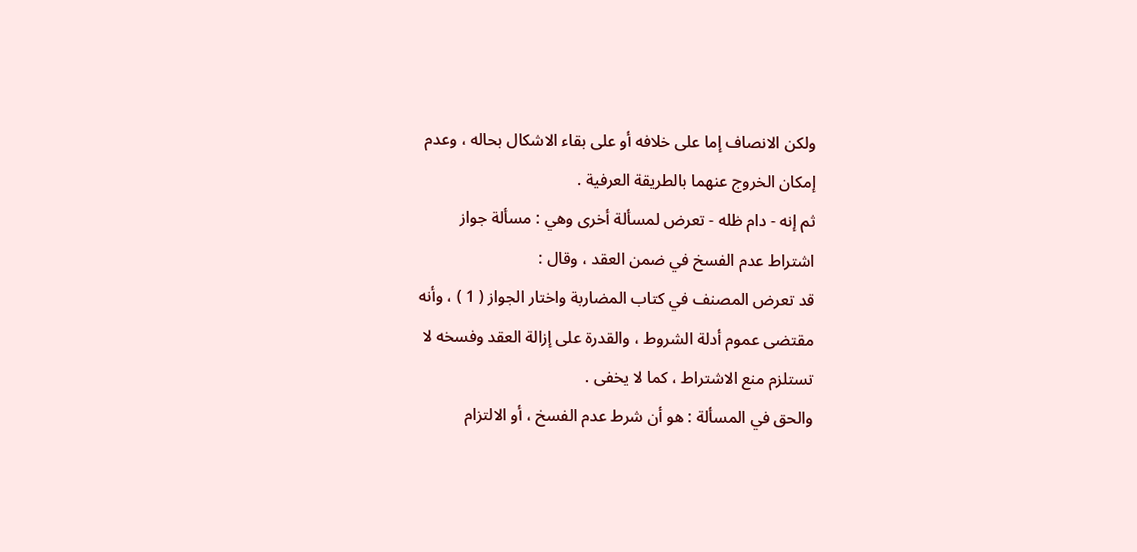ولكن الانصاف إما على خلافه أو على بقاء الاشكال بحاله ، وعدم
إمكان الخروج عنهما بالطريقة العرفية .
ثم إنه - دام ظله - تعرض لمسألة أخرى وهي : مسألة جواز
اشتراط عدم الفسخ في ضمن العقد ، وقال :
قد تعرض المصنف في كتاب المضاربة واختار الجواز ( 1 ) ، وأنه
مقتضى عموم أدلة الشروط ، والقدرة على إزالة العقد وفسخه لا
تستلزم منع الاشتراط ، كما لا يخفى .
والحق في المسألة : هو أن شرط عدم الفسخ ، أو الالتزام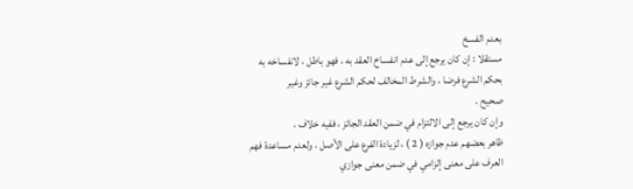بعدم الفسخ
مستقلا : إن كان يرجع إلى عدم انفساخ العقد به ، فهو باطل ، لانفساخه به
بحكم الشرع فرضا ، والشرط المخالف لحكم الشرع غير جائز وغير
صحيح .
وإن كان يرجع إلى الالتزام في ضمن العقد الجائز ، ففيه خلاف ،
ظاهر بعضهم عدم جوازه ( 2 ) ، لزيادة الفرع على الأصل ، ولعدم مساعدة فهم
العرف على معنى إلزامي في ضمن معنى جوازي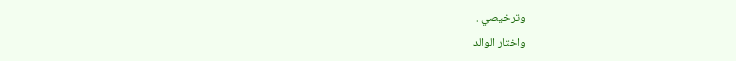وترخيصي .
واختار الوالد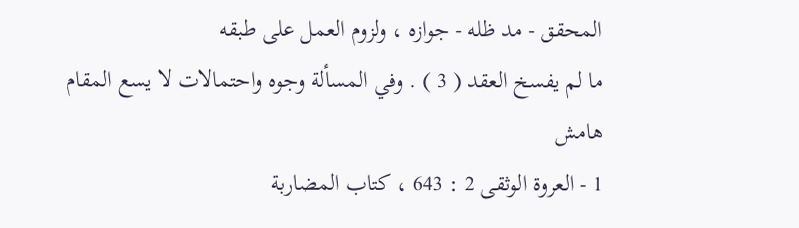المحقق - مد ظله - جوازه ، ولزوم العمل على طبقه
ما لم يفسخ العقد ( 3 ) . وفي المسألة وجوه واحتمالات لا يسع المقام
هامش
1 - العروة الوثقى 2 : 643 ، كتاب المضاربة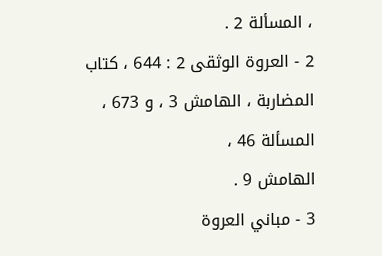، المسألة 2 .
2 - العروة الوثقى 2 : 644 ، كتاب المضاربة ، الهامش 3 ، و 673 ، المسألة 46 ،
الهامش 9 .
3 - مباني العروة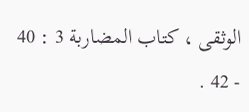الوثقى ، كتاب المضاربة 3 : 40 - 42 .